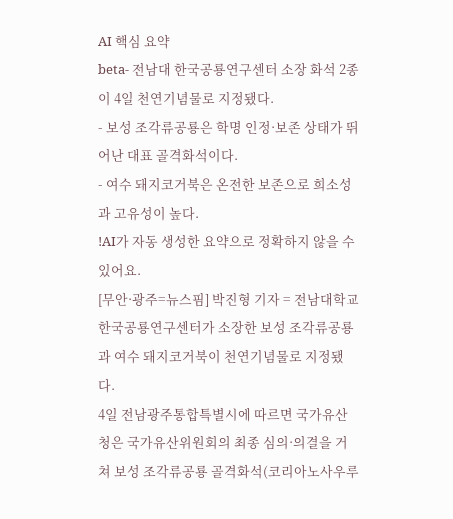AI 핵심 요약
beta- 전남대 한국공룡연구센터 소장 화석 2종이 4일 천연기념물로 지정됐다.
- 보성 조각류공룡은 학명 인정·보존 상태가 뛰어난 대표 골격화석이다.
- 여수 돼지코거북은 온전한 보존으로 희소성과 고유성이 높다.
!AI가 자동 생성한 요약으로 정확하지 않을 수 있어요.
[무안·광주=뉴스핌] 박진형 기자 = 전남대학교 한국공룡연구센터가 소장한 보성 조각류공룡과 여수 돼지코거북이 천연기념물로 지정됐다.
4일 전남광주통합특별시에 따르면 국가유산청은 국가유산위원회의 최종 심의·의결을 거쳐 보성 조각류공룡 골격화석(코리아노사우루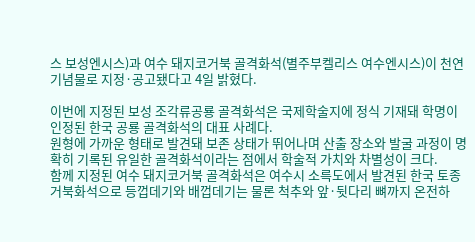스 보성엔시스)과 여수 돼지코거북 골격화석(별주부켈리스 여수엔시스)이 천연기념물로 지정·공고됐다고 4일 밝혔다.

이번에 지정된 보성 조각류공룡 골격화석은 국제학술지에 정식 기재돼 학명이 인정된 한국 공룡 골격화석의 대표 사례다.
원형에 가까운 형태로 발견돼 보존 상태가 뛰어나며 산출 장소와 발굴 과정이 명확히 기록된 유일한 골격화석이라는 점에서 학술적 가치와 차별성이 크다.
함께 지정된 여수 돼지코거북 골격화석은 여수시 소륵도에서 발견된 한국 토종 거북화석으로 등껍데기와 배껍데기는 물론 척추와 앞·뒷다리 뼈까지 온전하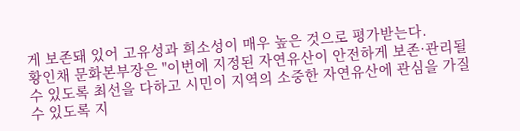게 보존돼 있어 고유성과 희소성이 매우 높은 것으로 평가받는다.
황인채 문화본부장은 "이번에 지정된 자연유산이 안전하게 보존·관리될 수 있도록 최선을 다하고 시민이 지역의 소중한 자연유산에 관심을 가질 수 있도록 지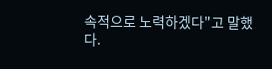속적으로 노력하겠다"고 말했다.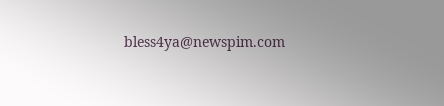bless4ya@newspim.com